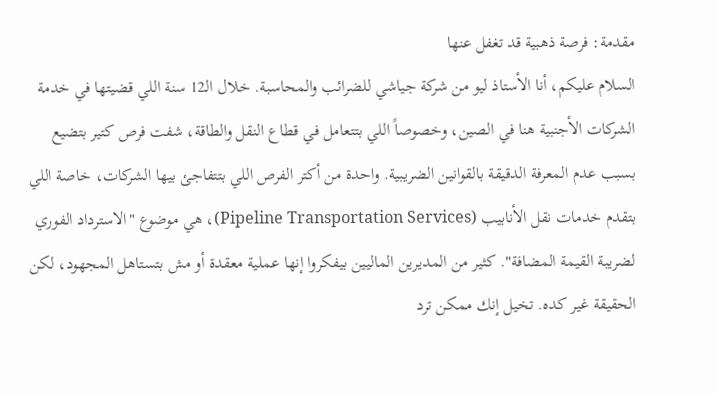مقدمة: فرصة ذهبية قد تغفل عنها
السلام عليكم، أنا الأستاذ ليو من شركة جياشي للضرائب والمحاسبة. خلال الـ12 سنة اللي قضيتها في خدمة الشركات الأجنبية هنا في الصين، وخصوصاً اللي بتتعامل في قطاع النقل والطاقة، شفت فرص كتير بتضيع بسبب عدم المعرفة الدقيقة بالقوانين الضريبية. واحدة من أكتر الفرص اللي بتتفاجئ بيها الشركات، خاصة اللي بتقدم خدمات نقل الأنابيب (Pipeline Transportation Services)، هي موضوع "الاسترداد الفوري لضريبة القيمة المضافة". كثير من المديرين الماليين بيفكروا إنها عملية معقدة أو مش بتستاهل المجهود، لكن الحقيقة غير كده. تخيل إنك ممكن ترد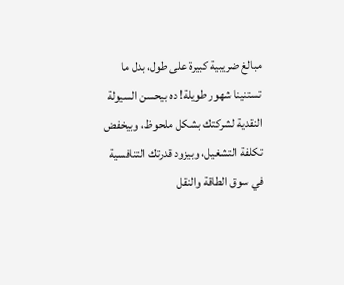مبالغ ضريبية كبيرة على طول، بدل ما تستنينا شهور طويلة! ده بيحسن السيولة النقدية لشركتك بشكل ملحوظ، وبيخفض تكلفة التشغيل، وبيزود قدرتك التنافسية في سوق الطاقة والنقل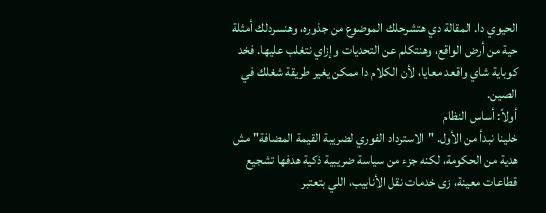الحيوي دا. المقالة دي هتشرحلك الموضوع من جذوره، وهنسردلك أمثلة حية من أرض الواقع، وهنتكلم عن التحديات وإزاي نتغلب عليها. فخد كوباية شاي واقعد معايا، لأن الكلام دا ممكن يغير طريقة شغلك في الصين.
أولاً: أساس النظام
خلينا نبدأ من الأول. "الاسترداد الفوري لضريبة القيمة المضافة" مش هدية من الحكومة، لكنه جزء من سياسة ضريبية ذكية هدفها تشجيع قطاعات معينة، زى خدمات نقل الأنابيب، اللي بتعتبر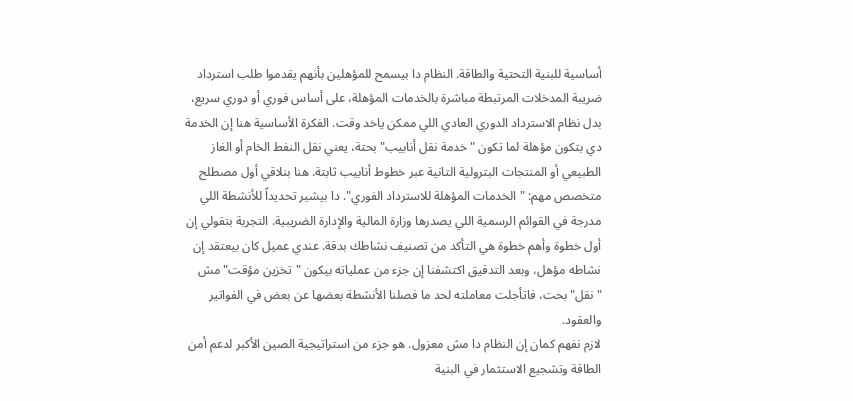أساسية للبنية التحتية والطاقة. النظام دا بيسمح للمؤهلين بأنهم يقدموا طلب استرداد ضريبة المدخلات المرتبطة مباشرة بالخدمات المؤهلة، على أساس فوري أو دوري سريع، بدل نظام الاسترداد الدوري العادي اللي ممكن ياخد وقت. الفكرة الأساسية هنا إن الخدمة دي بتكون مؤهلة لما تكون "خدمة نقل أنابيب" بحتة، يعني نقل النفط الخام أو الغاز الطبيعي أو المنتجات البترولية التانية عبر خطوط أنابيب ثابتة. هنا بنلاقي أول مصطلح متخصص مهم: "الخدمات المؤهلة للاسترداد الفوري". دا بيشير تحديداً للأنشطة اللي مدرجة في القوائم الرسمية اللي يصدرها وزارة المالية والإدارة الضريبية. التجربة بتقولي إن أول خطوة وأهم خطوة هي التأكد من تصنيف نشاطك بدقة. عندي عميل كان بيعتقد إن نشاطه مؤهل، وبعد التدقيق اكتشفنا إن جزء من عملياته بيكون "تخزين مؤقت" مش "نقل" بحت، فاتأجلت معاملته لحد ما فصلنا الأنشطة بعضها عن بعض في الفواتير والعقود.
لازم نفهم كمان إن النظام دا مش معزول. هو جزء من استراتيجية الصين الأكبر لدعم أمن الطاقة وتشجيع الاستثمار في البنية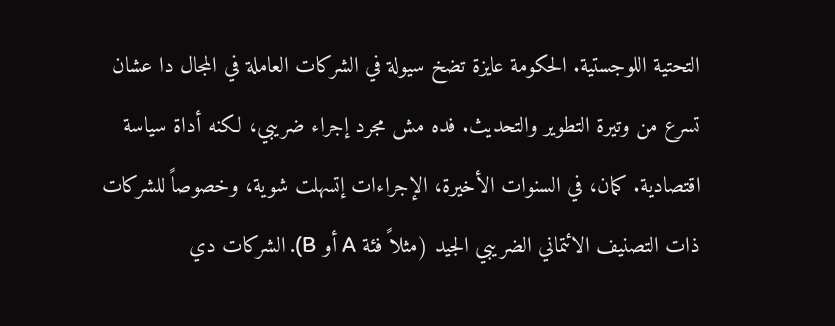التحتية اللوجستية. الحكومة عايزة تضخ سيولة في الشركات العاملة في المجال دا عشان تسرع من وتيرة التطوير والتحديث. فده مش مجرد إجراء ضريبي، لكنه أداة سياسة اقتصادية. كمان، في السنوات الأخيرة، الإجراءات إتسهلت شوية، وخصوصاً للشركات ذات التصنيف الائتماني الضريبي الجيد (مثلاً فئة A أو B). الشركات دي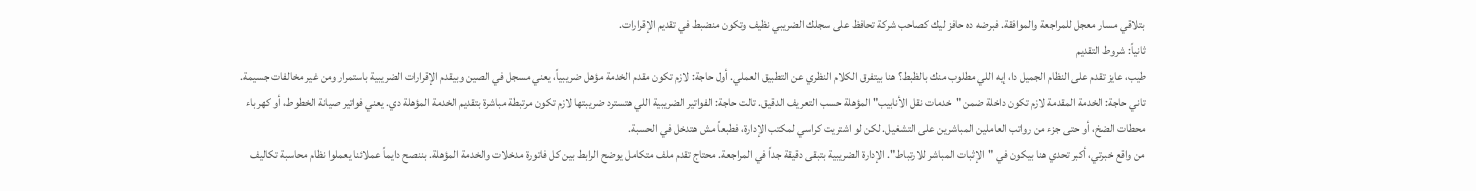بتلاقي مسار معجل للمراجعة والموافقة. فبرضه ده حافز ليك كصاحب شركة تحافظ على سجلك الضريبي نظيف وتكون منضبط في تقديم الإقرارات.
ثانياً: شروط التقديم
طيب، عايز تقدم على النظام الجميل دا، إيه اللي مطلوب منك بالظبط؟ هنا بيتفرق الكلام النظري عن التطبيق العملي. أول حاجة: لازم تكون مقدم الخدمة مؤهل ضريبياً، يعني مسجل في الصين وبيقدم الإقرارات الضريبية باستمرار ومن غير مخالفات جسيمة. تاني حاجة: الخدمة المقدمة لازم تكون داخلة ضمن "خدمات نقل الأنابيب" المؤهلة حسب التعريف الدقيق. تالت حاجة: الفواتير الضريبية اللي هتسترد ضريبتها لازم تكون مرتبطة مباشرة بتقديم الخدمة المؤهلة دي. يعني فواتير صيانة الخطوط، أو كهرباء محطات الضخ، أو حتى جزء من رواتب العاملين المباشرين على التشغيل. لكن لو اشتريت كراسي لمكتب الإدارة، فطبعاً مش هتدخل في الحسبة.
من واقع خبرتي، أكبر تحدي هنا بيكون في "الإثبات المباشر للارتباط". الإدارة الضريبية بتبقى دقيقة جداً في المراجعة. محتاج تقدم ملف متكامل يوضح الرابط بين كل فاتورة مدخلات والخدمة المؤهلة. بننصح دايماً عملائنا يعملوا نظام محاسبة تكاليف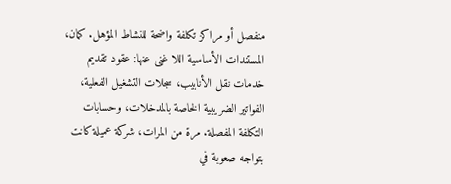منفصل أو مراكز تكلفة واضحة للنشاط المؤهل. كمان، المستندات الأساسية اللا غنى عنها: عقود تقديم خدمات نقل الأنابيب، سجلات التشغيل الفعلية، الفواتير الضريبية الخاصة بالمدخلات، وحسابات التكلفة المفصلة. مرة من المرات، شركة عميلة كانت بتواجه صعوبة في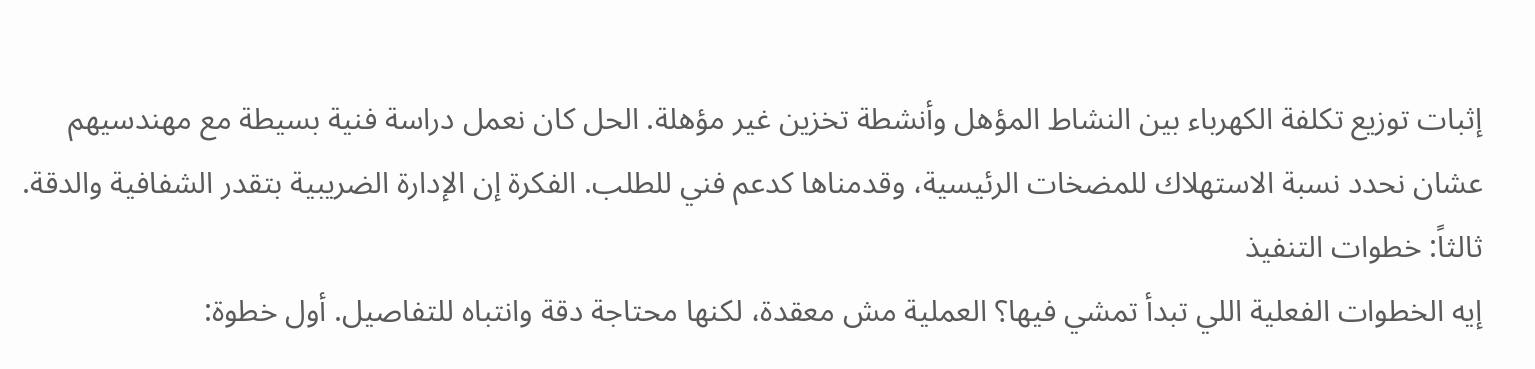إثبات توزيع تكلفة الكهرباء بين النشاط المؤهل وأنشطة تخزين غير مؤهلة. الحل كان نعمل دراسة فنية بسيطة مع مهندسيهم عشان نحدد نسبة الاستهلاك للمضخات الرئيسية، وقدمناها كدعم فني للطلب. الفكرة إن الإدارة الضريبية بتقدر الشفافية والدقة.
ثالثاً: خطوات التنفيذ
إيه الخطوات الفعلية اللي تبدأ تمشي فيها؟ العملية مش معقدة، لكنها محتاجة دقة وانتباه للتفاصيل. أول خطوة: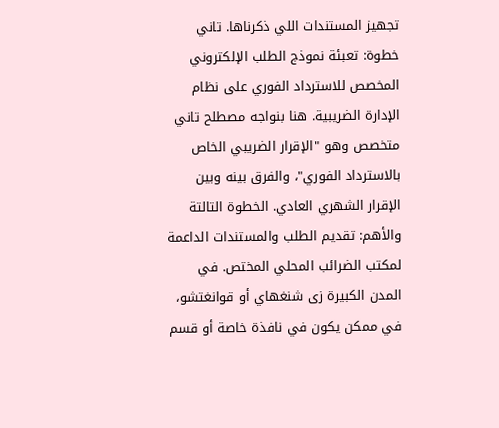تجهيز المستندات اللي ذكرناها. تاني خطوة: تعبئة نموذج الطلب الإلكتروني المخصص للاسترداد الفوري على نظام الإدارة الضريبية. هنا بنواجه مصطلح تاني متخصص وهو "الإقرار الضريبي الخاص بالاسترداد الفوري"، والفرق بينه وبين الإقرار الشهري العادي. الخطوة التالتة والأهم: تقديم الطلب والمستندات الداعمة لمكتب الضرائب المحلي المختص. في المدن الكبيرة زى شنغهاي أو قوانغتشو، في ممكن يكون في نافذة خاصة أو قسم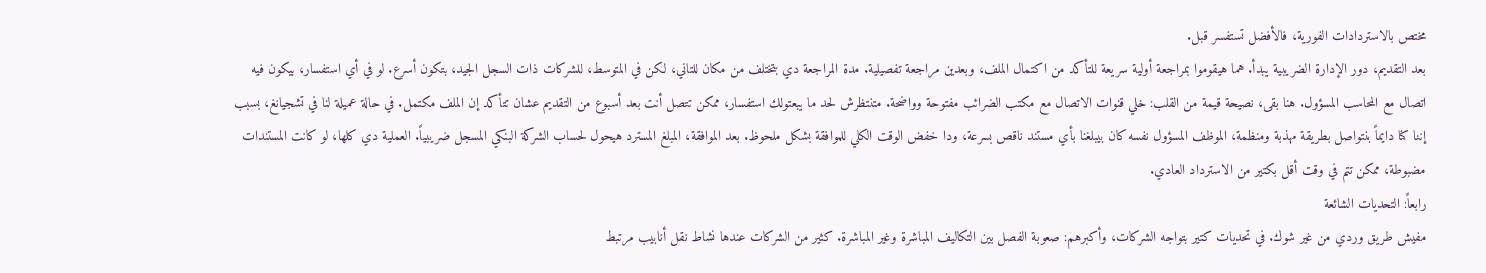مختص بالاستردادات الفورية، فالأفضل تستفسر قبل.
بعد التقديم، دور الإدارة الضريبية يبدأ. هما هيقوموا بمراجعة أولية سريعة للتأكد من اكتمال الملف، وبعدين مراجعة تفصيلية. مدة المراجعة دي بتختلف من مكان للتاني، لكن في المتوسط، للشركات ذات السجل الجيد، بتكون أسرع. لو في أي استفسار، بيكون فيه اتصال مع المحاسب المسؤول. هنا بقى، نصيحة قيمة من القلب: خلي قنوات الاتصال مع مكتب الضرائب مفتوحة وواضحة. متنتظرش لحد ما يبعتولك استفسار، ممكن تتصل أنت بعد أسبوع من التقديم عشان تتأكد إن الملف مكتمل. في حالة عميلة لنا في تشجيانغ، بسبب إننا كنا دايماً بنتواصل بطريقة مهذبة ومنظمة، الموظف المسؤول نفسه كان بيبلغنا بأي مستند ناقص بسرعة، ودا خفض الوقت الكلي للموافقة بشكل ملحوظ. بعد الموافقة، المبلغ المسترد هيحول لحساب الشركة البنكي المسجل ضريبياً. العملية دي كلها، لو كانت المستندات مضبوطة، ممكن تتم في وقت أقل بكتير من الاسترداد العادي.
رابعاً: التحديات الشائعة
مفيش طريق وردي من غير شوك. في تحديات كتير بتواجه الشركات، وأكبرهم: صعوبة الفصل بين التكاليف المباشرة وغير المباشرة. كثير من الشركات عندها نشاط نقل أنابيب مرتبط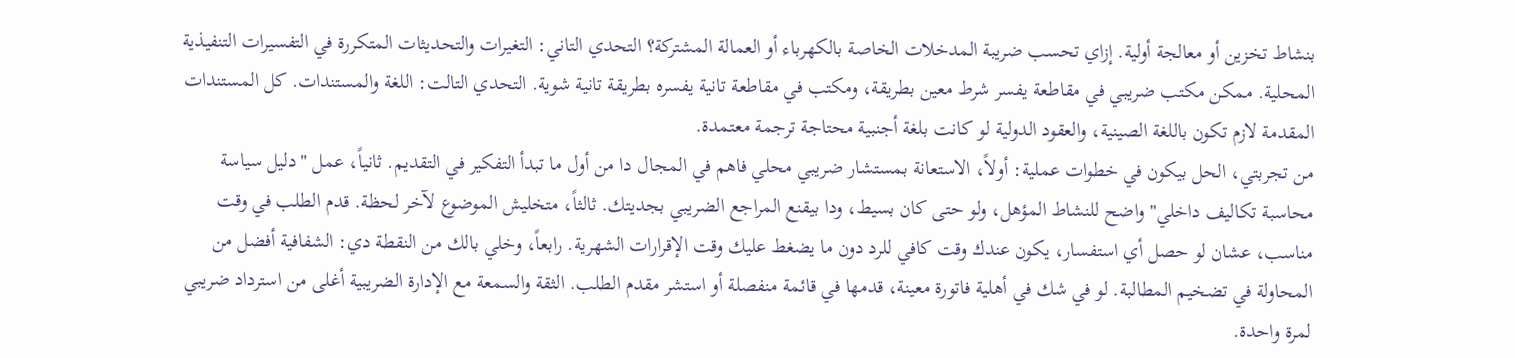بنشاط تخزين أو معالجة أولية. إزاي تحسب ضريبة المدخلات الخاصة بالكهرباء أو العمالة المشتركة؟ التحدي التاني: التغيرات والتحديثات المتكررة في التفسيرات التنفيذية المحلية. ممكن مكتب ضريبي في مقاطعة يفسر شرط معين بطريقة، ومكتب في مقاطعة تانية يفسره بطريقة تانية شوية. التحدي التالت: اللغة والمستندات. كل المستندات المقدمة لازم تكون باللغة الصينية، والعقود الدولية لو كانت بلغة أجنبية محتاجة ترجمة معتمدة.
من تجربتي، الحل بيكون في خطوات عملية: أولاً، الاستعانة بمستشار ضريبي محلي فاهم في المجال دا من أول ما تبدأ التفكير في التقديم. ثانياً، عمل "دليل سياسة محاسبة تكاليف داخلي" واضح للنشاط المؤهل، ولو حتى كان بسيط، ودا بيقنع المراجع الضريبي بجديتك. ثالثاً، متخليش الموضوع لآخر لحظة. قدم الطلب في وقت مناسب، عشان لو حصل أي استفسار، يكون عندك وقت كافي للرد دون ما يضغط عليك وقت الإقرارات الشهرية. رابعاً، وخلي بالك من النقطة دي: الشفافية أفضل من المحاولة في تضخيم المطالبة. لو في شك في أهلية فاتورة معينة، قدمها في قائمة منفصلة أو استشر مقدم الطلب. الثقة والسمعة مع الإدارة الضريبية أغلى من استرداد ضريبي لمرة واحدة.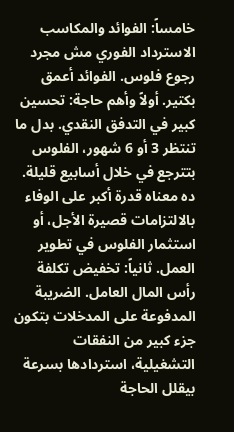خامساً: الفوائد والمكاسب
الاسترداد الفوري مش مجرد رجوع فلوس. الفوائد أعمق بكتير. أولاً وأهم حاجة: تحسين كبير في التدفق النقدي. بدل ما تنتظر 3 أو 6 شهور، الفلوس بتترجع في خلال أسابيع قليلة. ده معناه قدرة أكبر على الوفاء بالالتزامات قصيرة الأجل، أو استثمار الفلوس في تطوير العمل. ثانياً: تخفيض تكلفة رأس المال العامل. الضريبة المدفوعة على المدخلات بتكون جزء كبير من النفقات التشغيلية، استردادها بسرعة بيقلل الحاجة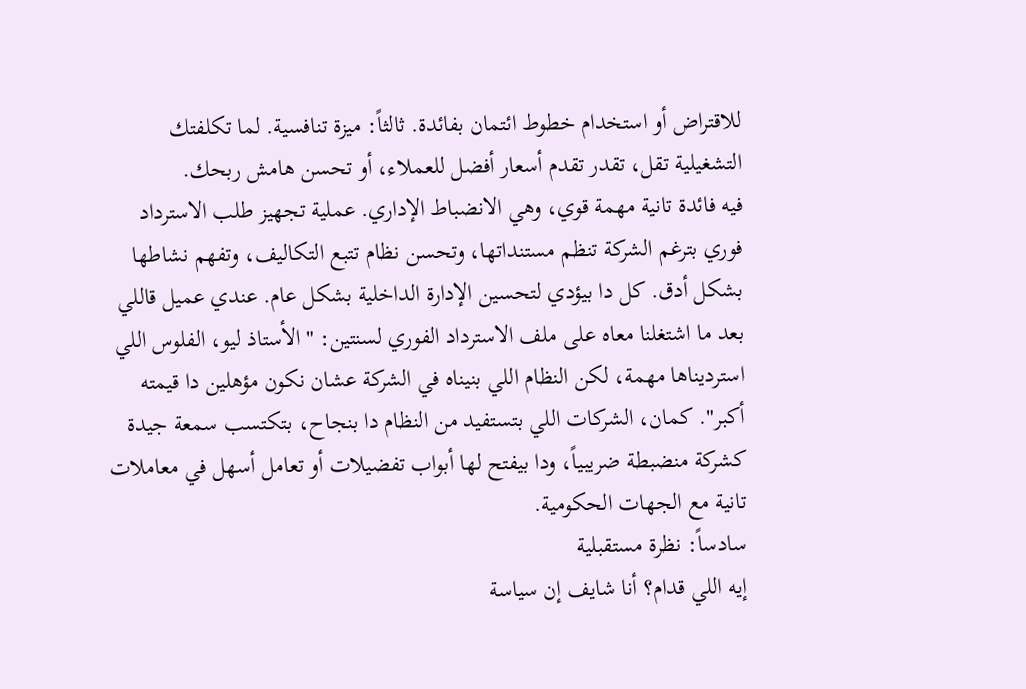للاقتراض أو استخدام خطوط ائتمان بفائدة. ثالثاً: ميزة تنافسية. لما تكلفتك التشغيلية تقل، تقدر تقدم أسعار أفضل للعملاء، أو تحسن هامش ربحك.
فيه فائدة تانية مهمة قوي، وهي الانضباط الإداري. عملية تجهيز طلب الاسترداد فوري بترغم الشركة تنظم مستنداتها، وتحسن نظام تتبع التكاليف، وتفهم نشاطها بشكل أدق. كل دا بيؤدي لتحسين الإدارة الداخلية بشكل عام. عندي عميل قاللي بعد ما اشتغلنا معاه على ملف الاسترداد الفوري لسنتين: "الأستاذ ليو، الفلوس اللي استرديناها مهمة، لكن النظام اللي بنيناه في الشركة عشان نكون مؤهلين دا قيمته أكبر". كمان، الشركات اللي بتستفيد من النظام دا بنجاح، بتكتسب سمعة جيدة كشركة منضبطة ضريبياً، ودا بيفتح لها أبواب تفضيلات أو تعامل أسهل في معاملات تانية مع الجهات الحكومية.
سادساً: نظرة مستقبلية
إيه اللي قدام؟ أنا شايف إن سياسة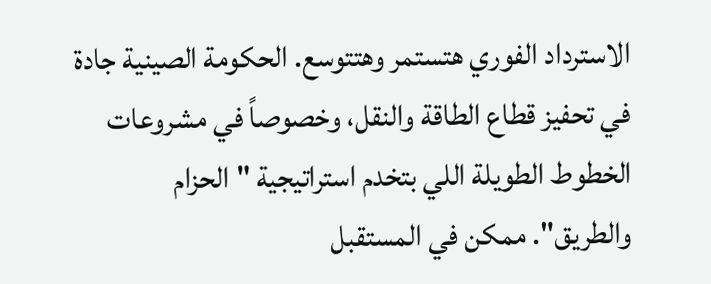الاسترداد الفوري هتستمر وهتتوسع. الحكومة الصينية جادة في تحفيز قطاع الطاقة والنقل، وخصوصاً في مشروعات الخطوط الطويلة اللي بتخدم استراتيجية "الحزام والطريق". ممكن في المستقبل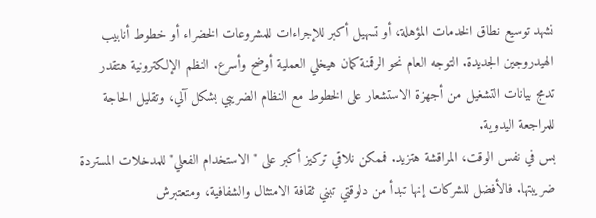نشهد توسيع نطاق الخدمات المؤهلة، أو تسهيل أكبر للإجراءات للمشروعات الخضراء أو خطوط أنابيب الهيدروجين الجديدة. التوجه العام نحو الرقمنة كمان هيخلي العملية أوضح وأسرع. النظم الإلكترونية هتقدر تدمج بيانات التشغيل من أجهزة الاستشعار على الخطوط مع النظام الضريبي بشكل آلي، وتقليل الحاجة للمراجعة اليدوية.
بس في نفس الوقت، المراقشة هتزيد. فممكن نلاقي تركيز أكبر على "الاستخدام الفعلي" للمدخلات المستردة ضريبتها. فالأفضل للشركات إنها تبدأ من دلوقتي تبني ثقافة الامتثال والشفافية، ومتعتبرش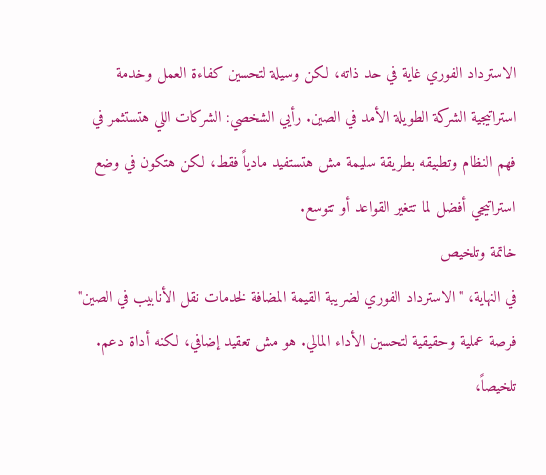الاسترداد الفوري غاية في حد ذاته، لكن وسيلة لتحسين كفاءة العمل وخدمة استراتيجية الشركة الطويلة الأمد في الصين. رأيي الشخصي: الشركات اللي هتستثمر في فهم النظام وتطبيقه بطريقة سليمة مش هتستفيد مادياً فقط، لكن هتكون في وضع استراتيجي أفضل لما تتغير القواعد أو تتوسع.
خاتمة وتلخيص
في النهاية، "الاسترداد الفوري لضريبة القيمة المضافة لخدمات نقل الأنابيب في الصين" فرصة عملية وحقيقية لتحسين الأداء المالي. هو مش تعقيد إضافي، لكنه أداة دعم. تلخيصاً،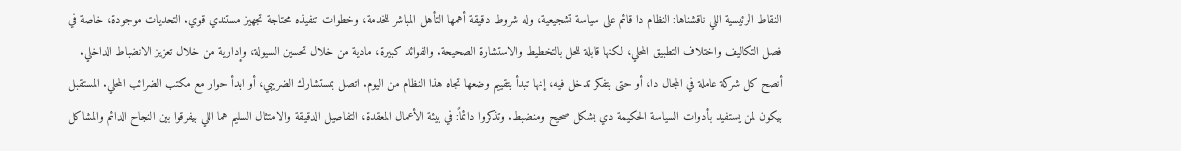النقاط الرئيسية اللي ناقشناها: النظام دا قائم على سياسة تشجيعية، وله شروط دقيقة أهمها التأهل المباشر للخدمة، وخطوات تنفيذه محتاجة تجهيز مستندي قوي. التحديات موجودة، خاصة في فصل التكاليف واختلاف التطبيق المحلي، لكنها قابلة للحل بالتخطيط والاستشارة الصحيحة. والفوائد كبيرة، مادية من خلال تحسين السيولة، وإدارية من خلال تعزيز الانضباط الداخلي.
أنصح كل شركة عاملة في المجال دا، أو حتى بتفكر تدخل فيه، إنها تبدأ بتقييم وضعها تجاه هذا النظام من اليوم. اتصل بمستشارك الضريبي، أو ابدأ حوار مع مكتب الضرائب المحلي. المستقبل بيكون لمن يستفيد بأدوات السياسة الحكيمة دي بشكل صحيح ومنضبط. وتذكروا دائماً: في بيئة الأعمال المعقدة، التفاصيل الدقيقة والامتثال السليم هما اللي بيفرقوا بين النجاح الدائم والمشاكل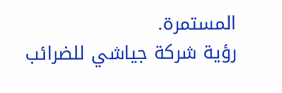المستمرة.
رؤية شركة جياشي للضرائب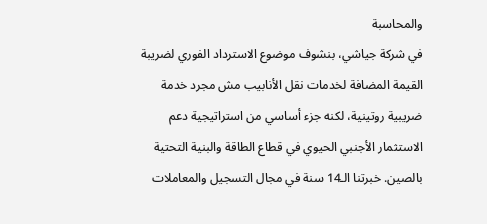والمحاسبة
في شركة جياشي، بنشوف موضوع الاسترداد الفوري لضريبة القيمة المضافة لخدمات نقل الأنابيب مش مجرد خدمة ضريبية روتينية، لكنه جزء أساسي من استراتيجية دعم الاستثمار الأجنبي الحيوي في قطاع الطاقة والبنية التحتية بالصين. خبرتنا الـ14 سنة في مجال التسجيل والمعاملات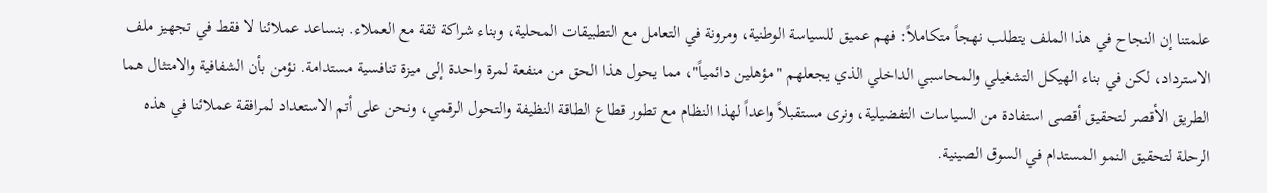علمتنا إن النجاح في هذا الملف يتطلب نهجاً متكاملاً: فهم عميق للسياسة الوطنية، ومرونة في التعامل مع التطبيقات المحلية، وبناء شراكة ثقة مع العملاء. بنساعد عملائنا لا فقط في تجهيز ملف الاسترداد، لكن في بناء الهيكل التشغيلي والمحاسبي الداخلي الذي يجعلهم "مؤهلين دائمياً"، مما يحول هذا الحق من منفعة لمرة واحدة إلى ميزة تنافسية مستدامة. نؤمن بأن الشفافية والامتثال هما الطريق الأقصر لتحقيق أقصى استفادة من السياسات التفضيلية، ونرى مستقبلاً واعداً لهذا النظام مع تطور قطاع الطاقة النظيفة والتحول الرقمي، ونحن على أتم الاستعداد لمرافقة عملائنا في هذه الرحلة لتحقيق النمو المستدام في السوق الصينية.